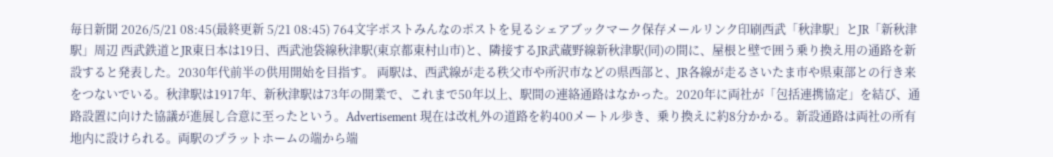毎日新聞 2026/5/21 08:45(最終更新 5/21 08:45) 764文字ポストみんなのポストを見るシェアブックマーク保存メールリンク印刷西武「秋津駅」とJR「新秋津駅」周辺 西武鉄道とJR東日本は19日、西武池袋線秋津駅(東京都東村山市)と、隣接するJR武蔵野線新秋津駅(同)の間に、屋根と壁で囲う乗り換え用の通路を新設すると発表した。2030年代前半の供用開始を目指す。 両駅は、西武線が走る秩父市や所沢市などの県西部と、JR各線が走るさいたま市や県東部との行き来をつないでいる。秋津駅は1917年、新秋津駅は73年の開業で、これまで50年以上、駅間の連絡通路はなかった。2020年に両社が「包括連携協定」を結び、通路設置に向けた協議が進展し合意に至ったという。Advertisement 現在は改札外の道路を約400メートル歩き、乗り換えに約8分かかる。新設通路は両社の所有地内に設けられる。両駅のプラットホームの端から端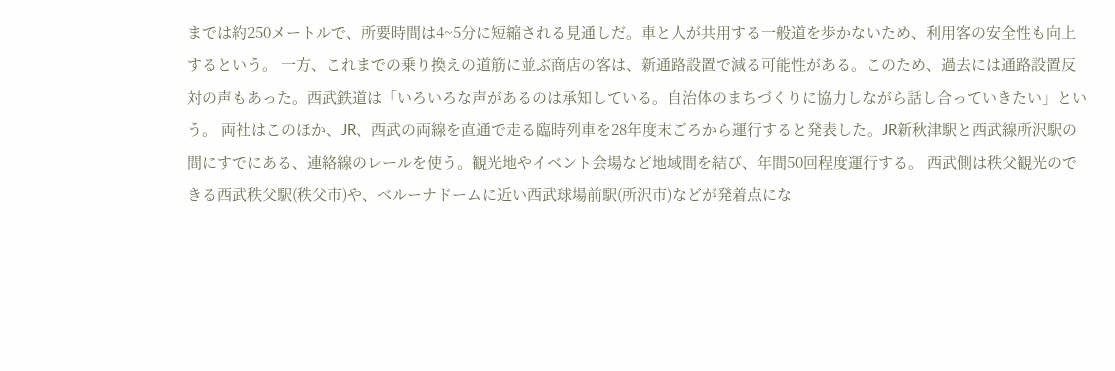までは約250メートルで、所要時間は4~5分に短縮される見通しだ。車と人が共用する一般道を歩かないため、利用客の安全性も向上するという。 一方、これまでの乗り換えの道筋に並ぶ商店の客は、新通路設置で減る可能性がある。このため、過去には通路設置反対の声もあった。西武鉄道は「いろいろな声があるのは承知している。自治体のまちづくりに協力しながら話し合っていきたい」という。 両社はこのほか、JR、西武の両線を直通で走る臨時列車を28年度末ごろから運行すると発表した。JR新秋津駅と西武線所沢駅の間にすでにある、連絡線のレールを使う。観光地やイベント会場など地域間を結び、年間50回程度運行する。 西武側は秩父観光のできる西武秩父駅(秩父市)や、ベルーナドームに近い西武球場前駅(所沢市)などが発着点にな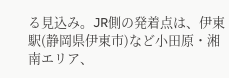る見込み。JR側の発着点は、伊東駅(静岡県伊東市)など小田原・湘南エリア、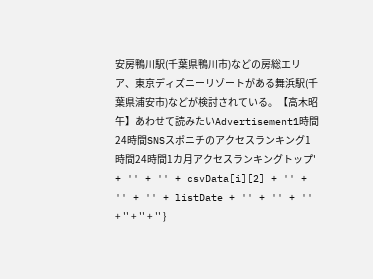安房鴨川駅(千葉県鴨川市)などの房総エリア、東京ディズニーリゾートがある舞浜駅(千葉県浦安市)などが検討されている。【高木昭午】あわせて読みたいAdvertisement1時間24時間SNSスポニチのアクセスランキング1時間24時間1カ月アクセスランキングトップ' + '' + '' + csvData[i][2] + '' + '' + '' + listDate + '' + '' + '' + '' + '' + '' }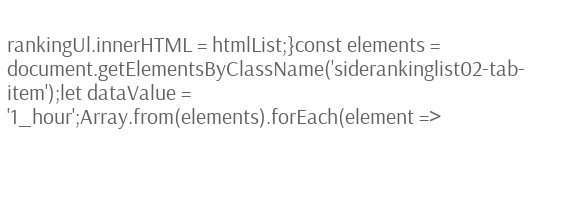rankingUl.innerHTML = htmlList;}const elements = document.getElementsByClassName('siderankinglist02-tab-item');let dataValue = '1_hour';Array.from(elements).forEach(element =>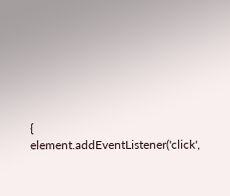{ element.addEventListener('click',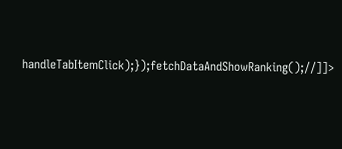handleTabItemClick);});fetchDataAndShowRanking();//]]>